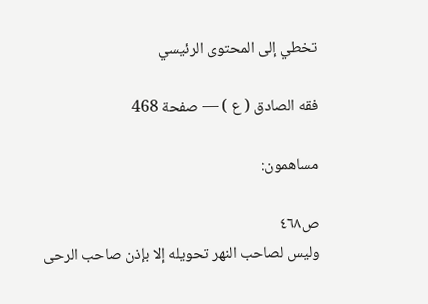تخطي إلى المحتوى الرئيسي

فقه الصادق ( ع ) — صفحة 468

مساهمون:

ص٤٦٨
وليس لصاحب النهر تحويله إلا بإذن صاحب الرحى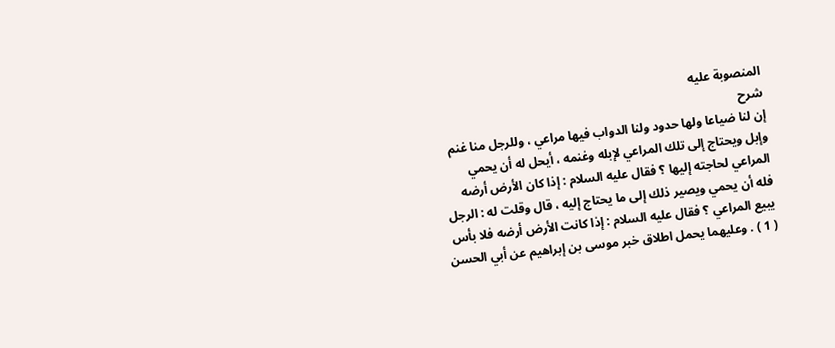المنصوبة عليه
شرح
إن لنا ضياعا ولها حدود ولنا الدواب فيها مراعي ، وللرجل منا غنم وإبل ويحتاج إلى تلك المراعي لإبله وغنمه ، أيحل له أن يحمي المراعي لحاجته إليها ؟ فقال عليه السلام : إذا كان الأرض أرضه فله أن يحمي ويصير ذلك إلى ما يحتاج إليه ، قال وقلت له : الرجل يبيع المراعي ؟ فقال عليه السلام : إذا كانت الأرض أرضه فلا بأس ( 1 ) . وعليهما يحمل اطلاق خبر موسى بن إبراهيم عن أبي الحسن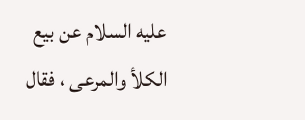عليه السلام عن بيع الكلأ والمرعى ، فقال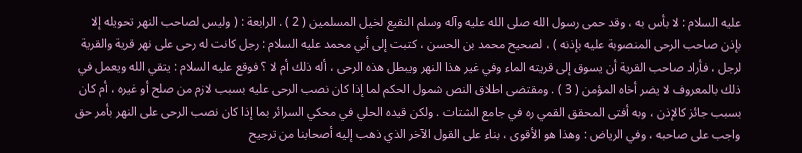عليه السلام : لا بأس به ، وقد حمى رسول الله صلى الله عليه وآله وسلم النقيع لخيل المسلمين ( 2 ) . الرابعة : ( وليس لصاحب النهر تحويله إلا بإذن صاحب الرحى المنصوبة عليه بإذنه ) ، لصحيح محمد بن الحسن ، كتبت إلى أبي محمد عليه السلام : رجل كانت له رحى على نهر قرية والقرية لرجل ، فأراد صاحب القرية أن يسوق إلى قريته الماء وفي غير هذا النهر ويبطل هذه الرحى ، أله ذلك أم لا ؟ فوقع عليه السلام : يتقي الله ويعمل في ذلك بالمعروف لا يضر أخاه المؤمن ( 3 ) . ومقتضى اطلاق النص شمول الحكم لما إذا كان نصب الرحى عليه بسبب لازم من صلح أو غيره ، أم كان بسبب جائز كالإذن ، وبه أفتى المحقق القمي ره في جامع الشتات . ولكن قيده الحلي في محكي السرائر بما إذا كان نصب الرحى على النهر بأمر حق واجب على صاحبه ، وفي الرياض : وهذا هو الأقوى ، بناء على القول الآخر الذي ذهب إليه أصحابنا من ترجيح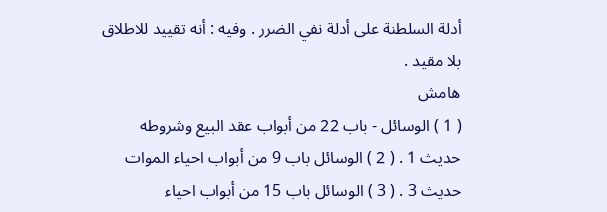أدلة السلطنة على أدلة نفي الضرر . وفيه : أنه تقييد للاطلاق بلا مقيد .
هامش
( 1 ) الوسائل - باب 22 من أبواب عقد البيع وشروطه حديث 1 . ( 2 ) الوسائل باب 9 من أبواب احياء الموات حديث 3 . ( 3 ) الوسائل باب 15 من أبواب احياء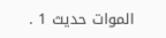الموات حديث 1 .